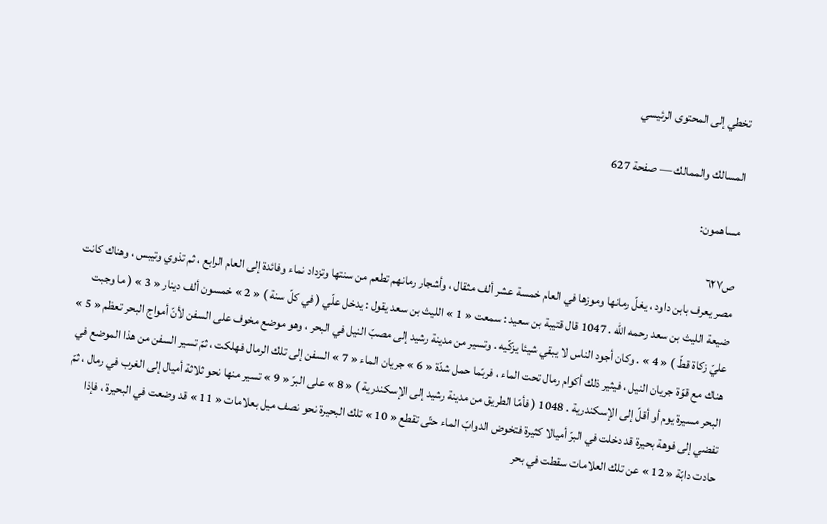تخطي إلى المحتوى الرئيسي

المسالك والممالك — صفحة 627

مساهمون:

ص٦٢٧
مصر يعرف بابن داود ، يغلّ رمانها وموزها في العام خمسة عشر ألف مثقال ، وأشجار رمانهم تطعم من سنتها وتزداد نماء وفائدة إلى العام الرابع ، ثم تذوي وتيبس ، وهناك كانت ضيعة الليث بن سعد رحمه اللّه . 1047 قال قتيبة بن سعيد : سمعت « 1 » الليث بن سعد يقول : يدخل علّي ( في كلّ سنة ) « 2 » خمسون ألف دينار « 3 » ( ما وجبت عليّ زكاة قطّ ) « 4 » . وكان أجود الناس لا يبقي شيئا يزكّيه . وتسير من مدينة رشيد إلى مصبّ النيل في البحر ، وهو موضع مخوف على السفن لأنّ أمواج البحر تعظم « 5 » هناك مع قوّة جريان النيل ، فيثير ذلك أكوام رمال تحت الماء ، فربّما حمل شدّة « 6 » جريان الماء « 7 » السفن إلى تلك الرمال فهلكت ، ثمّ تسير السفن من هذا الموضع في البحر مسيرة يوم أو أقلّ إلى الإسكندرية . 1048 ( فأمّا الطريق من مدينة رشيد إلى الإسكندرية ) « 8 » على البرّ « 9 » تسير منها نحو ثلاثة أميال إلى الغرب في رمال ، ثمّ تفضي إلى فوهة بحيرة قد دخلت في البرّ أميالا كثيرة فتخوض الدوابّ الماء حتّى تقطع « 10 » تلك البحيرة نحو نصف ميل بعلامات « 11 » قد وضعت في البحيرة ، فإذا حادت دابّة « 12 » عن تلك العلامات سقطت في بحر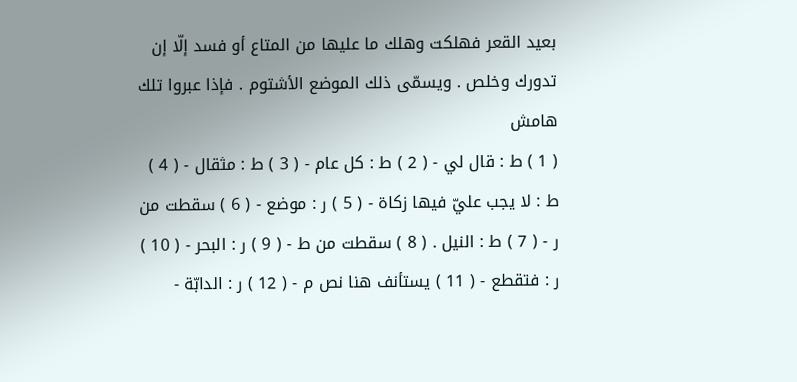بعيد القعر فهلكت وهلك ما عليها من المتاع أو فسد إلّا إن تدورك وخلص . ويسمّى ذلك الموضع الأشتوم . فإذا عبروا تلك
هامش
( 1 ) ط : قال لي - ( 2 ) ط : كل عام - ( 3 ) ط : مثقال - ( 4 ) ط : لا يجب عليّ فيها زكاة - ( 5 ) ر : موضع - ( 6 ) سقطت من ر - ( 7 ) ط : النيل . ( 8 ) سقطت من ط - ( 9 ) ر : البحر - ( 10 ) ر : فتقطع - ( 11 ) يستأنف هنا نص م - ( 12 ) ر : الدابّة -